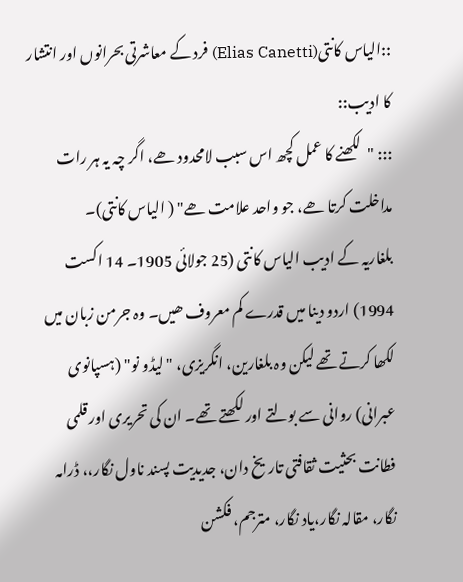::الیاس کانتی(Elias Canetti) فرد کے معاشرتی بحرانوں اور انتشار کا ادیب::
::: "لکھنے کا عمل کچھ اس سبب لامحدود ھے، اگر چہ یہ ہر رات مداخلت کرتا ھے، جو واحد علامت ھے" ( الیاس کانتی)۔
بلغاریہ کے ادیب الیاس کانتی (25 جولائی 1905۔ 14 اکست 1994) اردو دینا میں قدرے کم معروف ھیں۔ وہ جرمن زبان میں لکھا کرتے تھے لیکن وہ بلغارین، انگریزی، "لیڈو نو" (ہسپانوی عبرانی) روانی سے بولتے اور لکھتے تھے۔ ان کی تحریری اور قلمی فطانت بحثیت ثقافتی تاریخ دان، جدیدیت پسند ناول نگار،، ڈرامہ نگار، مقالہ نگار،یاد نگار، مترجم، فکشن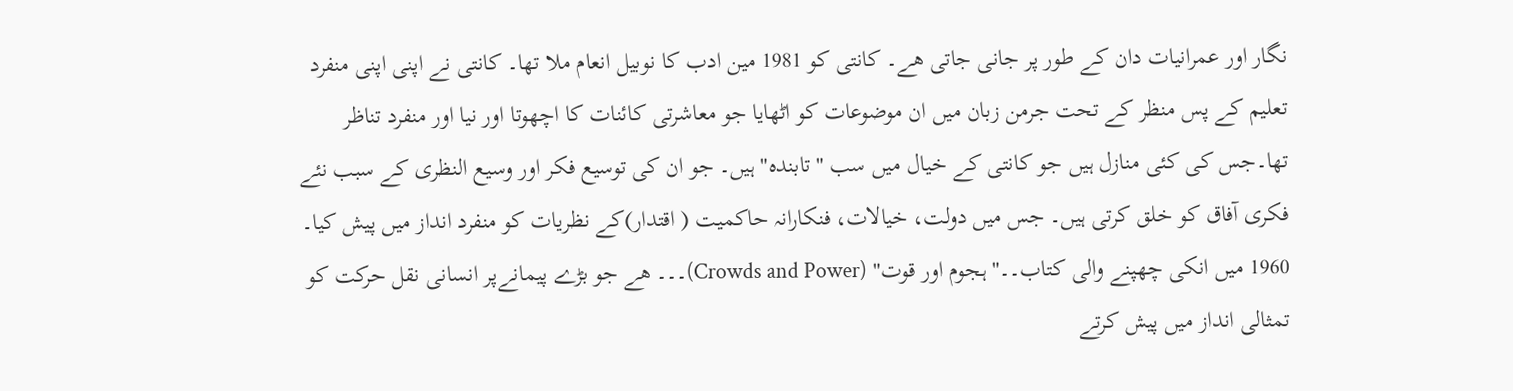نگار اور عمرانیات دان کے طور پر جانی جاتی ھے۔ کانتی کو 1981 مین ادب کا نوبیل انعام ملا تھا۔ کانتی نے اپنی اپنی منفرد تعلیم کے پس منظر کے تحت جرمن زبان میں ان موضوعات کو اٹھایا جو معاشرتی کائنات کا اچھوتا اور نیا اور منفرد تناظر تھا۔جس کی کئی منازل ہیں جو کانتی کے خیال میں سب "تابندہ" ہیں۔ جو ان کی توسیع فکر اور وسیع النظری کے سبب نئے فکری آفاق کو خلق کرتی ہیں۔ جس میں دولت، خیالات، فنکارانہ حاکمیت ( اقتدار)کے نظریات کو منفرد انداز میں پیش کیا۔ 1960 میں انکی چھپنے والی کتاب۔۔" ہجوم اور قوت" (Crowds and Power)۔۔۔ ھے جو بڑے پیمانےپر انسانی نقل حرکت کو تمثالی انداز میں پیش کرتے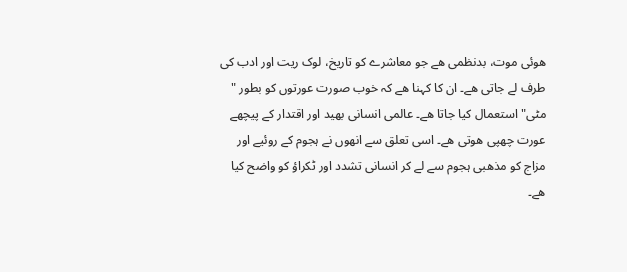ھوئی موت، بدنظمی ھے جو معاشرے کو تاریخ، لوک ریت اور ادب کی طرف لے جاتی ھے۔ ان کا کہنا ھے کہ خوب صورت عورتوں کو بطور " مٹی" استعمال کیا جاتا ھے۔ عالمی انسانی بھید اور اقتدار کے پیچھے عورت چھپی ھوتی ھے۔ اسی تعلق سے انھوں نے ہجوم کے روئیے اور مزاج کو مذھبی ہجوم سے لے کر انسانی تشدد اور ٹکراؤ کو واضح کیا ھے۔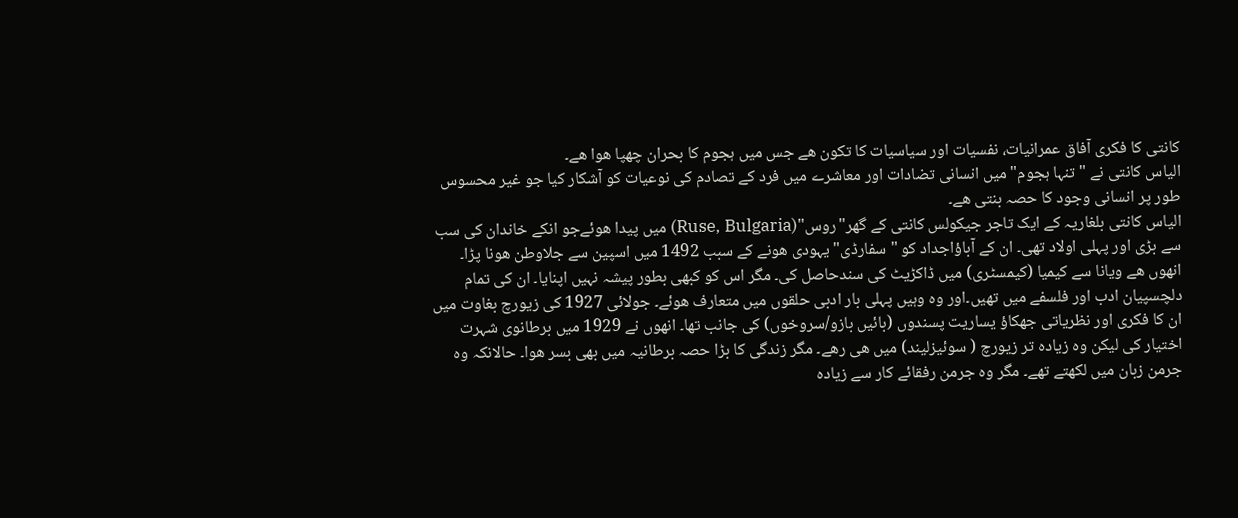کانتی کا فکری آفاق عمرانیات، نفسیات اور سیاسیات کا تکون ھے جس میں ہجوم کا بحران چھپا ھوا ھے۔
الیاس کانتی نے " تنہا ہجوم" میں انسانی تضادات اور معاشرے میں فرد کے تصادم کی نوعیات کو آشکار کیا جو غیر محسوس طور پر انسانی وجود کا حصہ بنتی ھے۔
الیاس کانتی بلغاریہ کے ایک تاجر جیکولس کانتی کے گھر"روس"(Ruse, Bulgaria) میں پیدا ھوئےجو انکے خاندان کی سب سے بڑی اور پہلی اولاد تھی۔ ان کے آباؤاجداد کو "سفارڈی" یہودی ھونے کے سبب 1492 میں اسپین سے جلاوطن ھونا پڑا۔ انھوں ھے ویانا سے کیمیا (کیمسٹری) میں ڈاکڑیٹ کی سندحاصل کی۔ مگر اس کو کبھی بطور پیشہ نہیں اپنایا۔ ان کی تمام دلچسپیان ادب اور فلسفے میں تھیں۔اور وہ وہیں پہلی بار ادبی حلقوں میں متعارف ھوئے۔ جولائی 1927 کی زیورچ بغاوت میں ان کا فکری اور نظریاتی جھکاؤ یساریت پسندوں (بائیں بازو/سروخوں) کی جانب تھا۔ انھوں نے 1929 میں برطانوی شہرت اختیار کی لیکن وہ زیادہ تر زیورچ ( سوئیزلیند) میں ھی رھے۔ مگر زندگی کا بڑا حصہ برطانیہ میں بھی بسر ھوا۔ حالانکہ وہ جرمن زبان میں لکھتے تھے۔ مگر وہ جرمن رفقائے کار سے زیادہ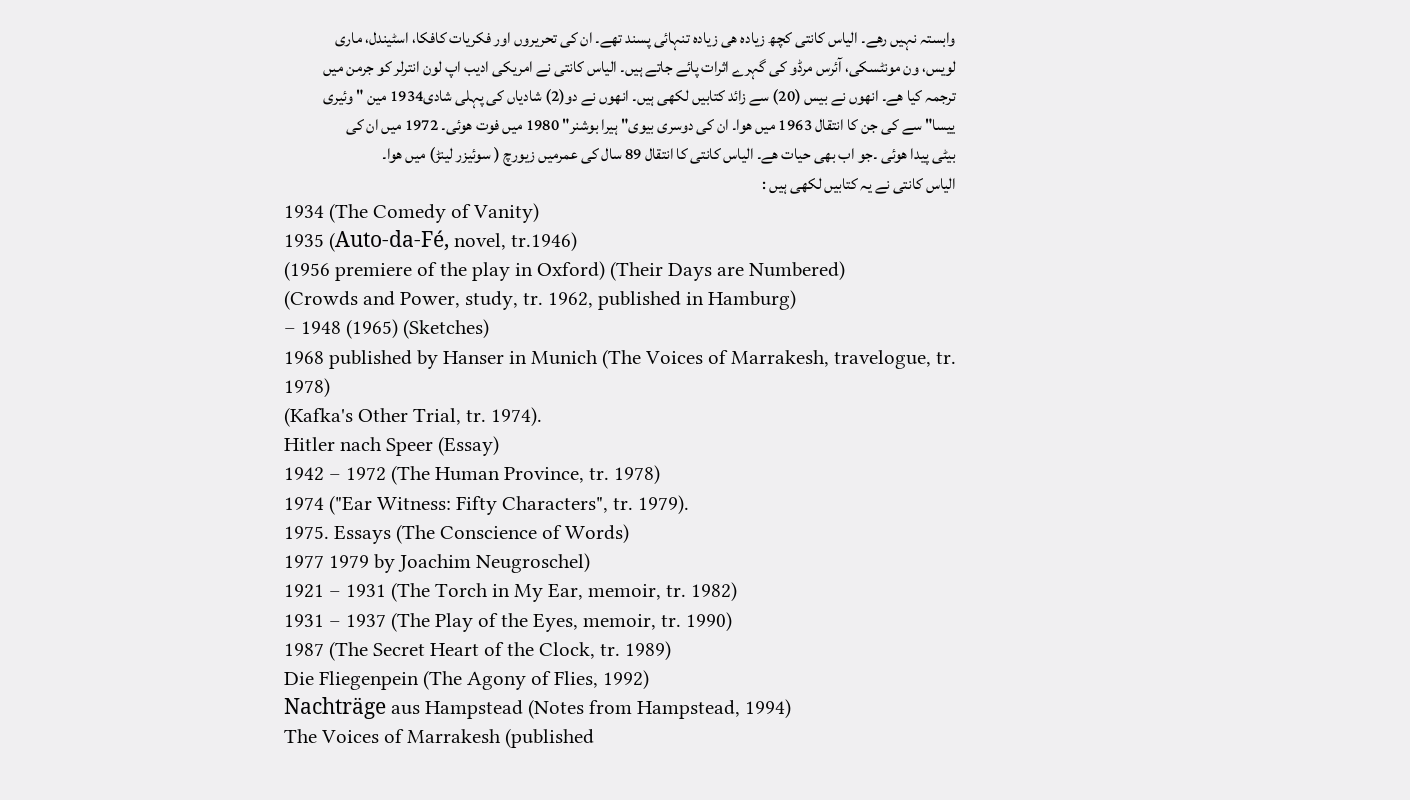وابستہ نہیں رھے۔ الیاس کانتی کچھ زیادہ ھی زیادہ تنہائی پسند تھے۔ ان کی تحریروں اور فکریات کافکا، اسٹیندل، ماری لویس، ون مونٹسکی، آئرس مرڈو کی گہرے اثرات پائے جاتے ہیں۔ الیاس کانتی نے امریکی ادیب اپ لون انترلر کو جرمن میں ترجمہ کیا ھے۔ انھوں نے بیس (20) سے زائد کتابیں لکھی ہیں۔ انھوں نے دو(2) شادیاں کی پہلی شادی1934 مین " وئیری ییسا" سے کی جن کا انتقال 1963 میں ھوا۔ ان کی دوسری بیوی" ہیرا بوشنر" 1980 میں فوت ھوئی۔ 1972 میں ان کی بیٹی پیدا ھوئی ۔جو اب بھی حیات ھے۔ الیاس کانتی کا انتقال 89 سال کی عمرمیں زیورچ ( سوئیزر لینڑ) میں ھوا۔
الیاس کانتی نے یہ کتابیں لکھی ہیں :
1934 (The Comedy of Vanity)
1935 (Auto-da-Fé, novel, tr.1946)
(1956 premiere of the play in Oxford) (Their Days are Numbered)
(Crowds and Power, study, tr. 1962, published in Hamburg)
– 1948 (1965) (Sketches)
1968 published by Hanser in Munich (The Voices of Marrakesh, travelogue, tr. 1978)
(Kafka's Other Trial, tr. 1974).
Hitler nach Speer (Essay)
1942 – 1972 (The Human Province, tr. 1978)
1974 ("Ear Witness: Fifty Characters", tr. 1979).
1975. Essays (The Conscience of Words)
1977 1979 by Joachim Neugroschel)
1921 – 1931 (The Torch in My Ear, memoir, tr. 1982)
1931 – 1937 (The Play of the Eyes, memoir, tr. 1990)
1987 (The Secret Heart of the Clock, tr. 1989)
Die Fliegenpein (The Agony of Flies, 1992)
Nachträge aus Hampstead (Notes from Hampstead, 1994)
The Voices of Marrakesh (published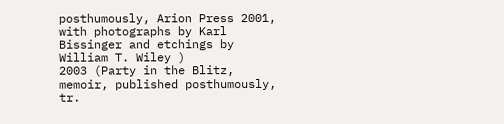posthumously, Arion Press 2001, with photographs by Karl Bissinger and etchings by William T. Wiley )
2003 (Party in the Blitz, memoir, published posthumously, tr.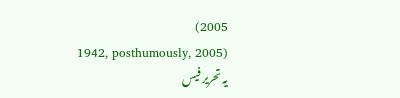2005)
1942, posthumously, 2005)
یہ تحریر فیس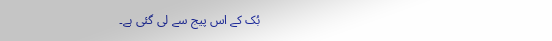بُک کے اس پیج سے لی گئی ہے۔